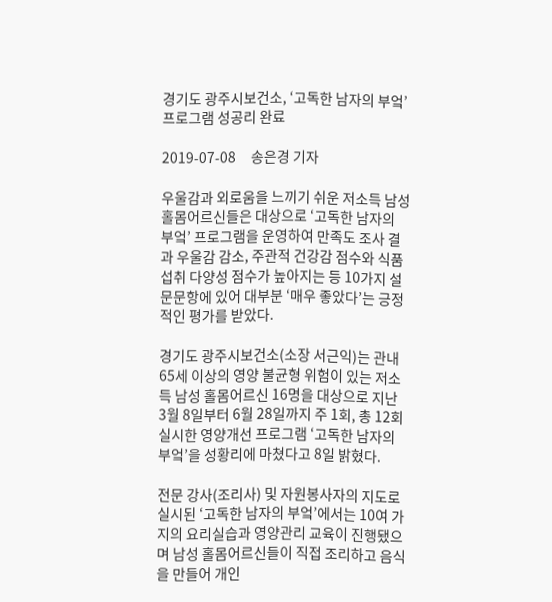경기도 광주시보건소, ‘고독한 남자의 부엌’ 프로그램 성공리 완료

2019-07-08     송은경 기자

우울감과 외로움을 느끼기 쉬운 저소득 남성 홀몸어르신들은 대상으로 ‘고독한 남자의 부엌’ 프로그램을 운영하여 만족도 조사 결과 우울감 감소, 주관적 건강감 점수와 식품 섭취 다양성 점수가 높아지는 등 10가지 설문문항에 있어 대부분 ‘매우 좋았다’는 긍정적인 평가를 받았다.

경기도 광주시보건소(소장 서근익)는 관내 65세 이상의 영양 불균형 위험이 있는 저소득 남성 홀몸어르신 16명을 대상으로 지난 3월 8일부터 6월 28일까지 주 1회, 총 12회 실시한 영양개선 프로그램 ‘고독한 남자의 부엌’을 성황리에 마쳤다고 8일 밝혔다.

전문 강사(조리사) 및 자원봉사자의 지도로 실시된 ‘고독한 남자의 부엌’에서는 10여 가지의 요리실습과 영양관리 교육이 진행됐으며 남성 홀몸어르신들이 직접 조리하고 음식을 만들어 개인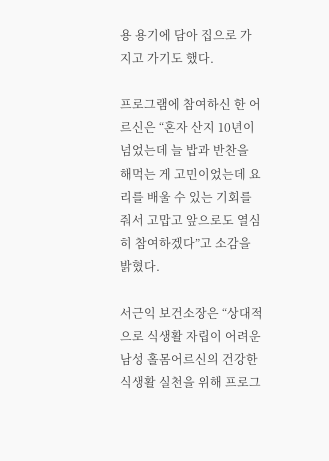용 용기에 담아 집으로 가지고 가기도 했다.

프로그램에 참여하신 한 어르신은 “혼자 산지 10년이 넘었는데 늘 밥과 반찬을 해먹는 게 고민이었는데 요리를 배울 수 있는 기회를 줘서 고맙고 앞으로도 열심히 참여하겠다”고 소감을 밝혔다.

서근익 보건소장은 “상대적으로 식생활 자립이 어려운 남성 홀몸어르신의 건강한 식생활 실천을 위해 프로그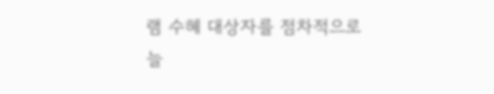램 수혜 대상자를 점차적으로 늘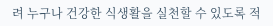려 누구나 건강한 식생활을 실천할 수 있도록 적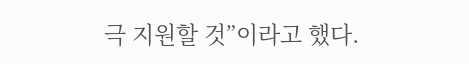극 지원할 것”이라고 했다.